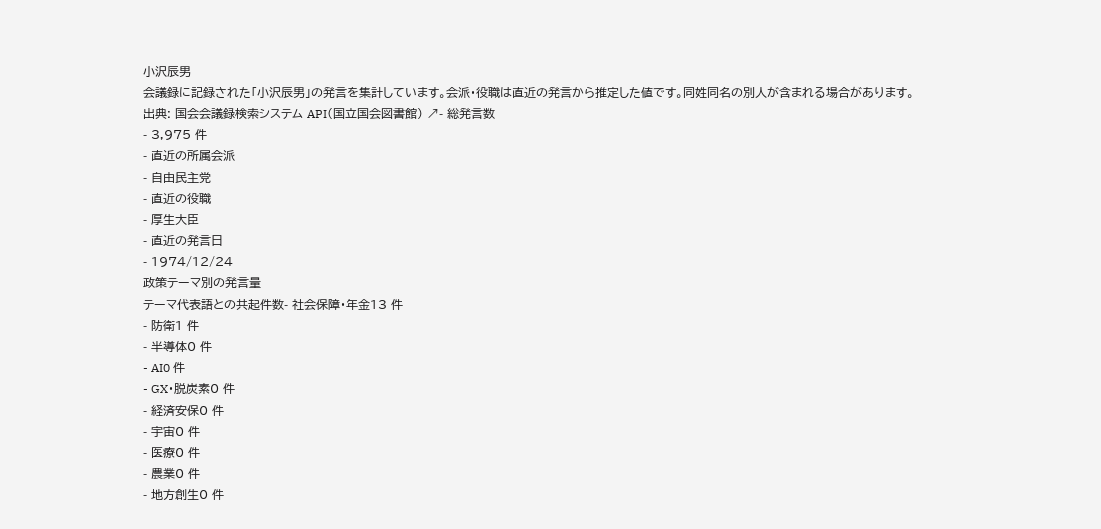小沢辰男
会議録に記録された「小沢辰男」の発言を集計しています。会派・役職は直近の発言から推定した値です。同姓同名の別人が含まれる場合があります。
出典: 国会会議録検索システム API(国立国会図書館) ↗- 総発言数
- 3,975 件
- 直近の所属会派
- 自由民主党
- 直近の役職
- 厚生大臣
- 直近の発言日
- 1974/12/24
政策テーマ別の発言量
テーマ代表語との共起件数- 社会保障・年金13 件
- 防衛1 件
- 半導体0 件
- AI0 件
- GX・脱炭素0 件
- 経済安保0 件
- 宇宙0 件
- 医療0 件
- 農業0 件
- 地方創生0 件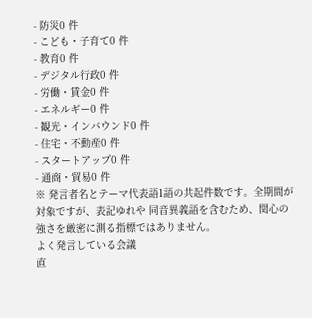- 防災0 件
- こども・子育て0 件
- 教育0 件
- デジタル行政0 件
- 労働・賃金0 件
- エネルギー0 件
- 観光・インバウンド0 件
- 住宅・不動産0 件
- スタートアップ0 件
- 通商・貿易0 件
※ 発言者名とテーマ代表語1語の共起件数です。全期間が対象ですが、表記ゆれや 同音異義語を含むため、関心の強さを厳密に測る指標ではありません。
よく発言している会議
直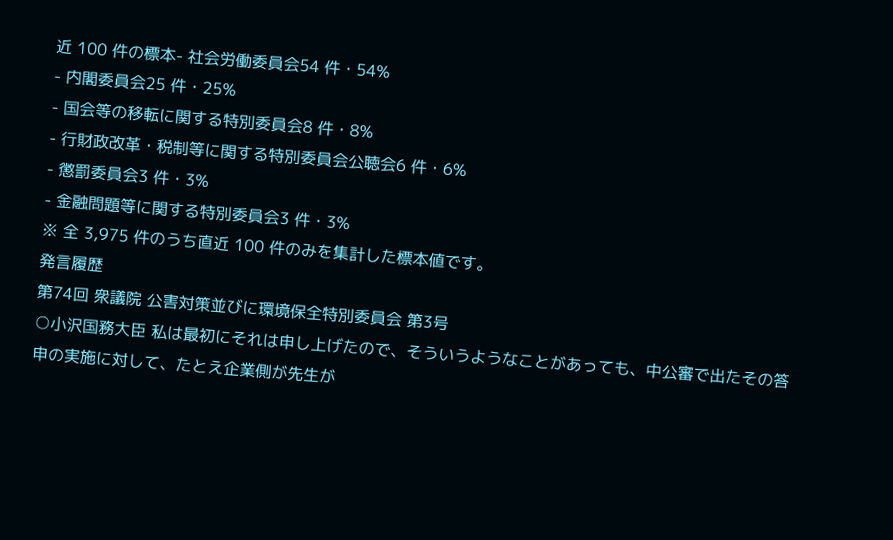近 100 件の標本- 社会労働委員会54 件・54%
- 内閣委員会25 件・25%
- 国会等の移転に関する特別委員会8 件・8%
- 行財政改革・税制等に関する特別委員会公聴会6 件・6%
- 懲罰委員会3 件・3%
- 金融問題等に関する特別委員会3 件・3%
※ 全 3,975 件のうち直近 100 件のみを集計した標本値です。
発言履歴
第74回 衆議院 公害対策並びに環境保全特別委員会 第3号
○小沢国務大臣 私は最初にそれは申し上げたので、そういうようなことがあっても、中公審で出たその答申の実施に対して、たとえ企業側が先生が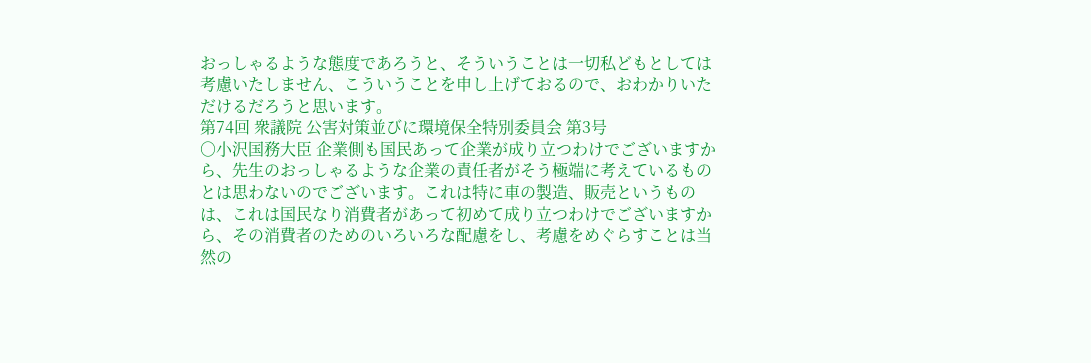おっしゃるような態度であろうと、そういうことは一切私どもとしては考慮いたしません、こういうことを申し上げておるので、おわかりいただけるだろうと思います。
第74回 衆議院 公害対策並びに環境保全特別委員会 第3号
○小沢国務大臣 企業側も国民あって企業が成り立つわけでございますから、先生のおっしゃるような企業の責任者がそう極端に考えているものとは思わないのでございます。これは特に車の製造、販売というものは、これは国民なり消費者があって初めて成り立つわけでございますから、その消費者のためのいろいろな配慮をし、考慮をめぐらすことは当然の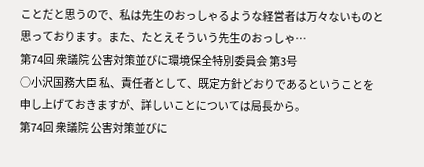ことだと思うので、私は先生のおっしゃるような経営者は万々ないものと思っております。また、たとえそういう先生のおっしゃ…
第74回 衆議院 公害対策並びに環境保全特別委員会 第3号
○小沢国務大臣 私、責任者として、既定方針どおりであるということを申し上げておきますが、詳しいことについては局長から。
第74回 衆議院 公害対策並びに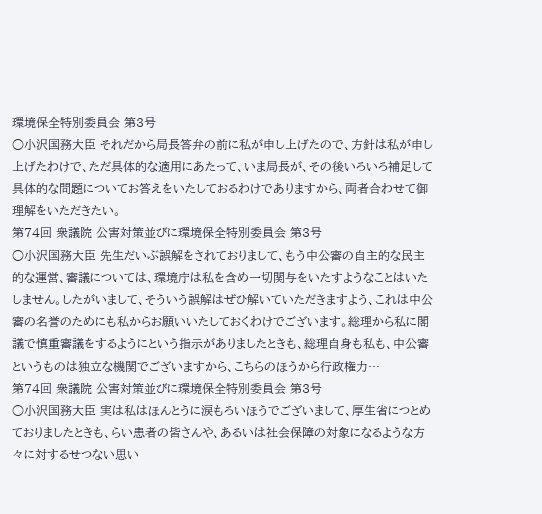環境保全特別委員会 第3号
○小沢国務大臣 それだから局長答弁の前に私が申し上げたので、方針は私が申し上げたわけで、ただ具体的な適用にあたって、いま局長が、その後いろいろ補足して具体的な問題についてお答えをいたしておるわけでありますから、両者合わせて御理解をいただきたい。
第74回 衆議院 公害対策並びに環境保全特別委員会 第3号
○小沢国務大臣 先生だいぶ誤解をされておりまして、もう中公審の自主的な民主的な運営、審議については、環境庁は私を含め一切関与をいたすようなことはいたしません。したがいまして、そういう誤解はぜひ解いていただきますよう、これは中公審の名誉のためにも私からお願いいたしておくわけでございます。総理から私に閣議で慎重審議をするようにという指示がありましたときも、総理自身も私も、中公審というものは独立な機関でございますから、こちらのほうから行政権力…
第74回 衆議院 公害対策並びに環境保全特別委員会 第3号
○小沢国務大臣 実は私はほんとうに涙もろいほうでございまして、厚生省につとめておりましたときも、らい患者の皆さんや、あるいは社会保障の対象になるような方々に対するせつない思い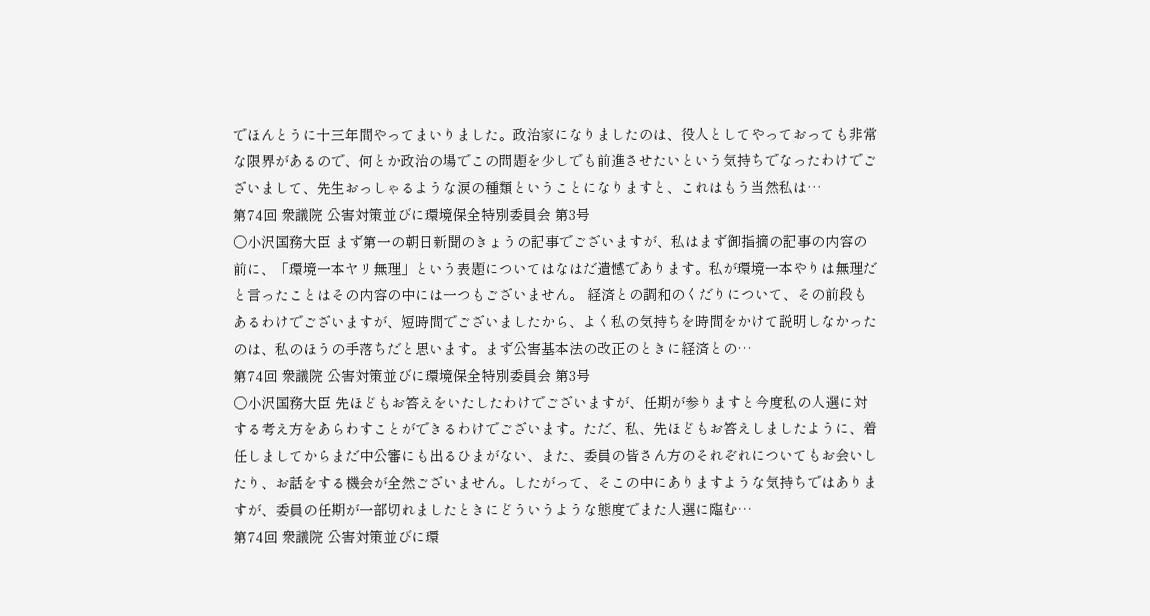でほんとうに十三年間やってまいりました。政治家になりましたのは、役人としてやっておっても非常な限界があるので、何とか政治の場でこの問題を少しでも前進させたいという気持ちでなったわけでございまして、先生おっしゃるような涙の種類ということになりますと、これはもう当然私は…
第74回 衆議院 公害対策並びに環境保全特別委員会 第3号
○小沢国務大臣 まず第一の朝日新聞のきょうの記事でございますが、私はまず御指摘の記事の内容の前に、「環境一本ヤリ無理」という表題についてはなはだ遺憾であります。私が環境一本やりは無理だと言ったことはその内容の中には一つもございません。 経済との調和のくだりについて、その前段もあるわけでございますが、短時間でございましたから、よく私の気持ちを時間をかけて説明しなかったのは、私のほうの手落ちだと思います。まず公害基本法の改正のときに経済との…
第74回 衆議院 公害対策並びに環境保全特別委員会 第3号
○小沢国務大臣 先ほどもお答えをいたしたわけでございますが、任期が参りますと今度私の人選に対する考え方をあらわすことができるわけでございます。ただ、私、先ほどもお答えしましたように、着任しましてからまだ中公審にも出るひまがない、また、委員の皆さん方のそれぞれについてもお会いしたり、お話をする機会が全然ございません。したがって、そこの中にありますような気持ちではありますが、委員の任期が一部切れましたときにどういうような態度でまた人選に臨む…
第74回 衆議院 公害対策並びに環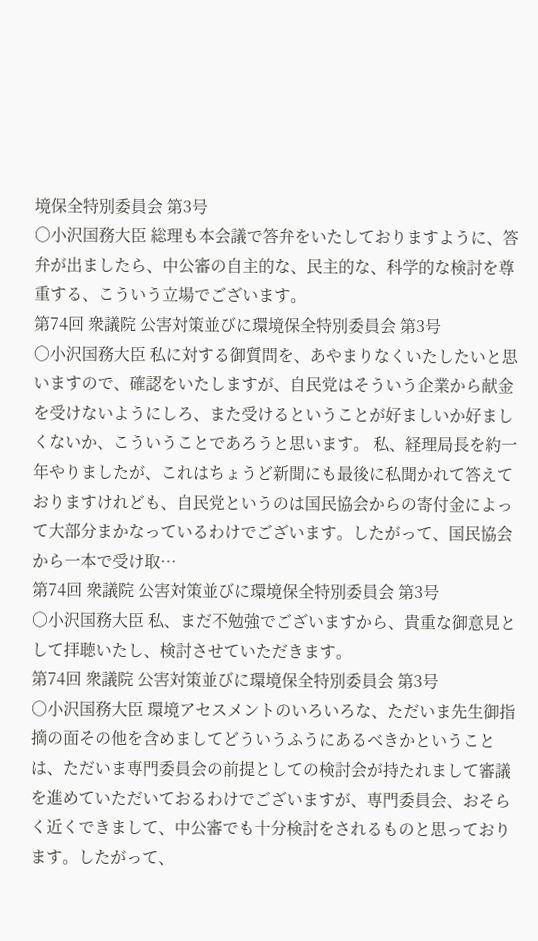境保全特別委員会 第3号
○小沢国務大臣 総理も本会議で答弁をいたしておりますように、答弁が出ましたら、中公審の自主的な、民主的な、科学的な検討を尊重する、こういう立場でございます。
第74回 衆議院 公害対策並びに環境保全特別委員会 第3号
○小沢国務大臣 私に対する御質問を、あやまりなくいたしたいと思いますので、確認をいたしますが、自民党はそういう企業から献金を受けないようにしろ、また受けるということが好ましいか好ましくないか、こういうことであろうと思います。 私、経理局長を約一年やりましたが、これはちょうど新聞にも最後に私聞かれて答えておりますけれども、自民党というのは国民協会からの寄付金によって大部分まかなっているわけでございます。したがって、国民協会から一本で受け取…
第74回 衆議院 公害対策並びに環境保全特別委員会 第3号
○小沢国務大臣 私、まだ不勉強でございますから、貴重な御意見として拝聴いたし、検討させていただきます。
第74回 衆議院 公害対策並びに環境保全特別委員会 第3号
○小沢国務大臣 環境アセスメントのいろいろな、ただいま先生御指摘の面その他を含めましてどういうふうにあるべきかということは、ただいま専門委員会の前提としての検討会が持たれまして審議を進めていただいておるわけでございますが、専門委員会、おそらく近くできまして、中公審でも十分検討をされるものと思っております。したがって、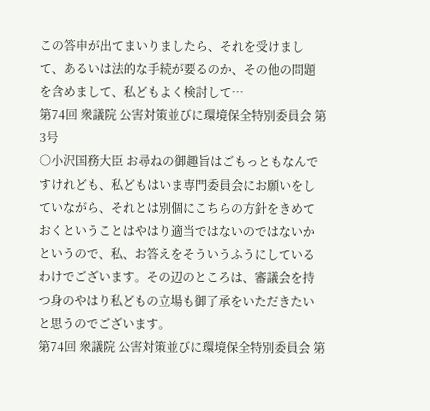この答申が出てまいりましたら、それを受けまして、あるいは法的な手続が要るのか、その他の問題を含めまして、私どもよく検討して…
第74回 衆議院 公害対策並びに環境保全特別委員会 第3号
○小沢国務大臣 お尋ねの御趣旨はごもっともなんですけれども、私どもはいま専門委員会にお願いをしていながら、それとは別個にこちらの方針をきめておくということはやはり適当ではないのではないかというので、私、お答えをそういうふうにしているわけでございます。その辺のところは、審議会を持つ身のやはり私どもの立場も御了承をいただきたいと思うのでございます。
第74回 衆議院 公害対策並びに環境保全特別委員会 第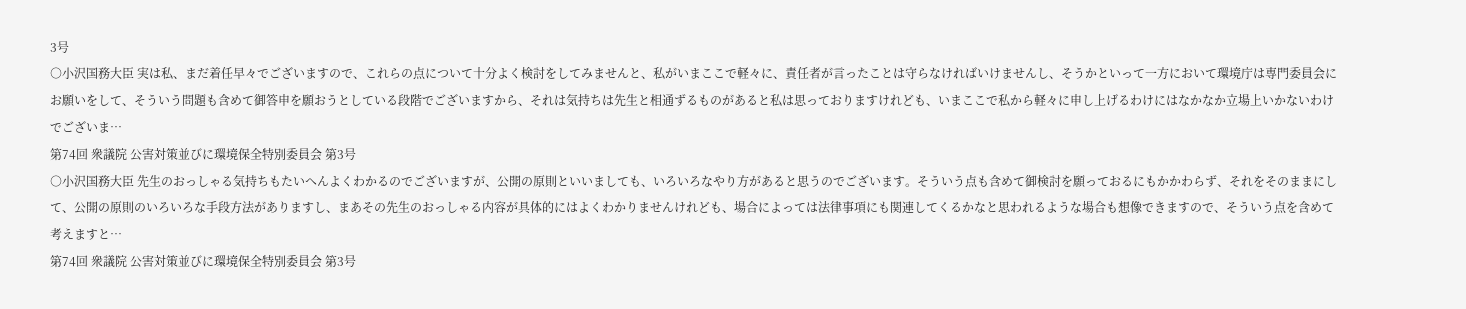3号
○小沢国務大臣 実は私、まだ着任早々でございますので、これらの点について十分よく検討をしてみませんと、私がいまここで軽々に、責任者が言ったことは守らなければいけませんし、そうかといって一方において環境庁は専門委員会にお願いをして、そういう問題も含めて御答申を願おうとしている段階でございますから、それは気持ちは先生と相通ずるものがあると私は思っておりますけれども、いまここで私から軽々に申し上げるわけにはなかなか立場上いかないわけでございま…
第74回 衆議院 公害対策並びに環境保全特別委員会 第3号
○小沢国務大臣 先生のおっしゃる気持ちもたいへんよくわかるのでございますが、公開の原則といいましても、いろいろなやり方があると思うのでございます。そういう点も含めて御検討を願っておるにもかかわらず、それをそのままにして、公開の原則のいろいろな手段方法がありますし、まあその先生のおっしゃる内容が具体的にはよくわかりませんけれども、場合によっては法律事項にも関連してくるかなと思われるような場合も想像できますので、そういう点を含めて考えますと…
第74回 衆議院 公害対策並びに環境保全特別委員会 第3号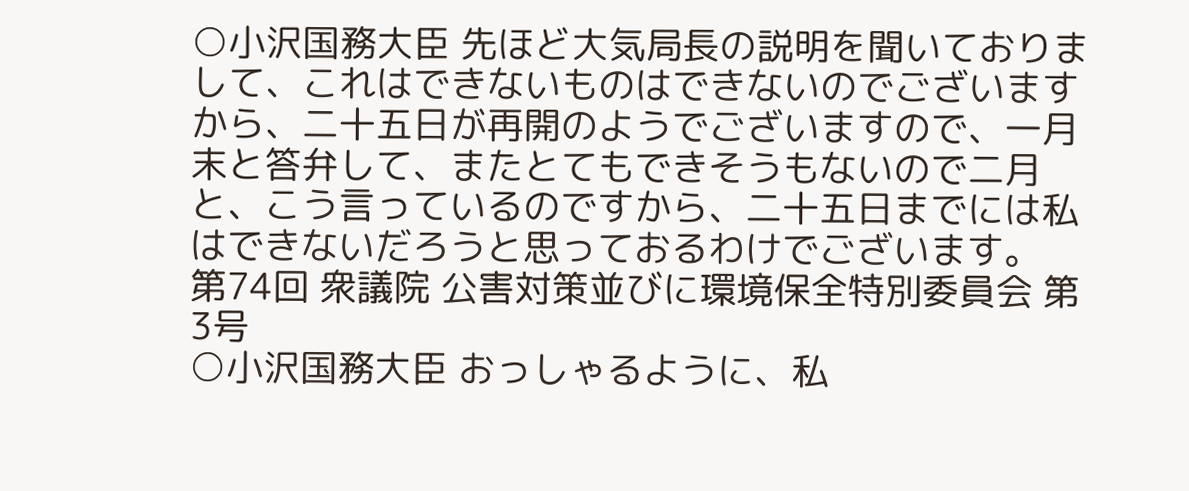○小沢国務大臣 先ほど大気局長の説明を聞いておりまして、これはできないものはできないのでございますから、二十五日が再開のようでございますので、一月末と答弁して、またとてもできそうもないので二月と、こう言っているのですから、二十五日までには私はできないだろうと思っておるわけでございます。
第74回 衆議院 公害対策並びに環境保全特別委員会 第3号
○小沢国務大臣 おっしゃるように、私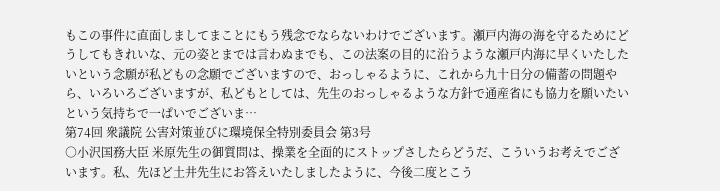もこの事件に直面しましてまことにもう残念でならないわけでございます。瀬戸内海の海を守るためにどうしてもきれいな、元の姿とまでは言わぬまでも、この法案の目的に沿うような瀬戸内海に早くいたしたいという念願が私どもの念願でございますので、おっしゃるように、これから九十日分の備蓄の問題やら、いろいろございますが、私どもとしては、先生のおっしゃるような方針で通産省にも協力を願いたいという気持ちで一ぱいでございま…
第74回 衆議院 公害対策並びに環境保全特別委員会 第3号
○小沢国務大臣 米原先生の御質問は、操業を全面的にストップさしたらどうだ、こういうお考えでございます。私、先ほど土井先生にお答えいたしましたように、今後二度とこう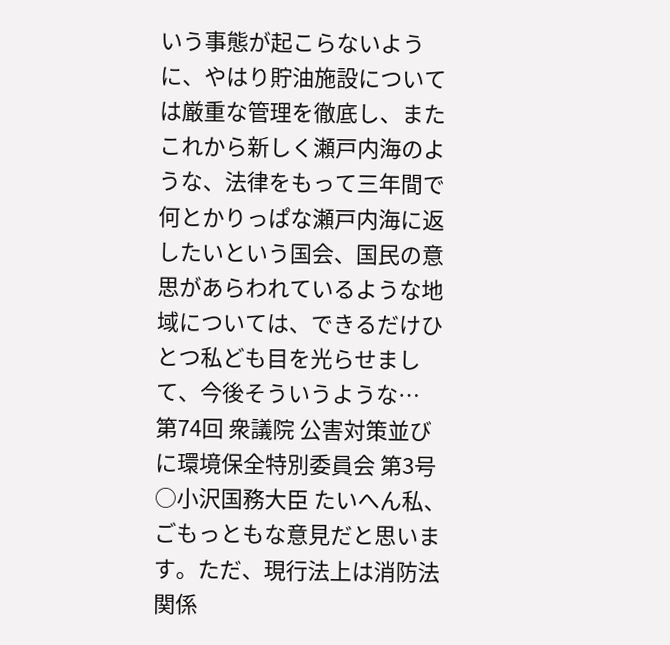いう事態が起こらないように、やはり貯油施設については厳重な管理を徹底し、またこれから新しく瀬戸内海のような、法律をもって三年間で何とかりっぱな瀬戸内海に返したいという国会、国民の意思があらわれているような地域については、できるだけひとつ私ども目を光らせまして、今後そういうような…
第74回 衆議院 公害対策並びに環境保全特別委員会 第3号
○小沢国務大臣 たいへん私、ごもっともな意見だと思います。ただ、現行法上は消防法関係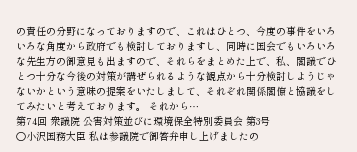の責任の分野になっておりますので、これはひとつ、今度の事件をいろいろな角度から政府でも検討しておりますし、同時に国会でもいろいろな先生方の御意見も出ますので、それらをまとめた上で、私、閣議でひとつ十分な今後の対策が講ぜられるような観点から十分検討しようじゃないかという意味の提案をいたしまして、それぞれ関係閣僚と協議をしてみたいと考えております。 それから…
第74回 衆議院 公害対策並びに環境保全特別委員会 第3号
○小沢国務大臣 私は参議院で御答弁申し上げましたの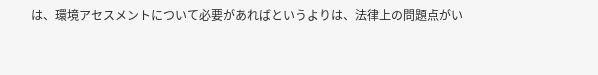は、環境アセスメントについて必要があればというよりは、法律上の問題点がい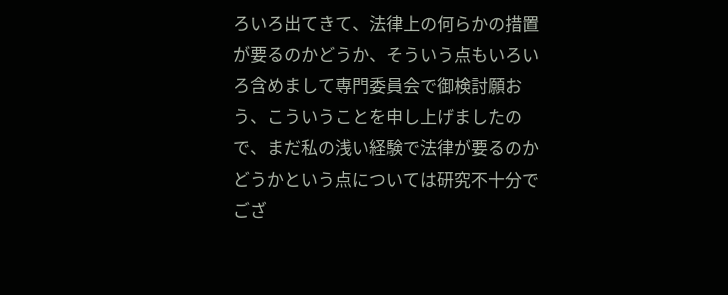ろいろ出てきて、法律上の何らかの措置が要るのかどうか、そういう点もいろいろ含めまして専門委員会で御検討願おう、こういうことを申し上げましたので、まだ私の浅い経験で法律が要るのかどうかという点については研究不十分でござ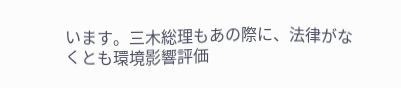います。三木総理もあの際に、法律がなくとも環境影響評価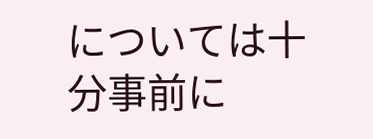については十分事前に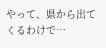やって、県から出てくるわけで…